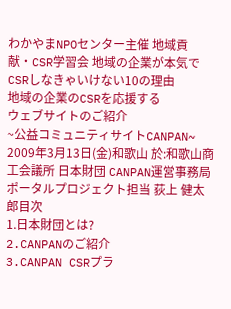わかやまNPOセンター主催 地域貢献・CSR学習会 地域の企業が本気でCSRしなきゃいけない10の理由
地域の企業のCSRを応援する
ウェブサイトのご紹介
~公益コミュニティサイトCANPAN~
2009年3月13日(金)和歌山 於:和歌山商工会議所 日本財団 CANPAN運営事務局 ポータルプロジェクト担当 荻上 健太郎目次
1.日本財団とは?
2.CANPANのご紹介
3.CANPAN CSRプラ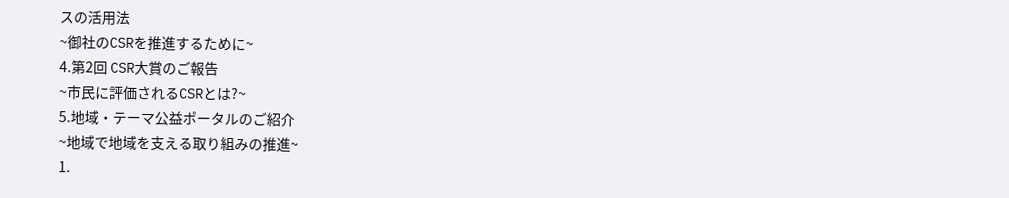スの活用法
~御社のCSRを推進するために~
4.第2回 CSR大賞のご報告
~市民に評価されるCSRとは?~
5.地域・テーマ公益ポータルのご紹介
~地域で地域を支える取り組みの推進~
1.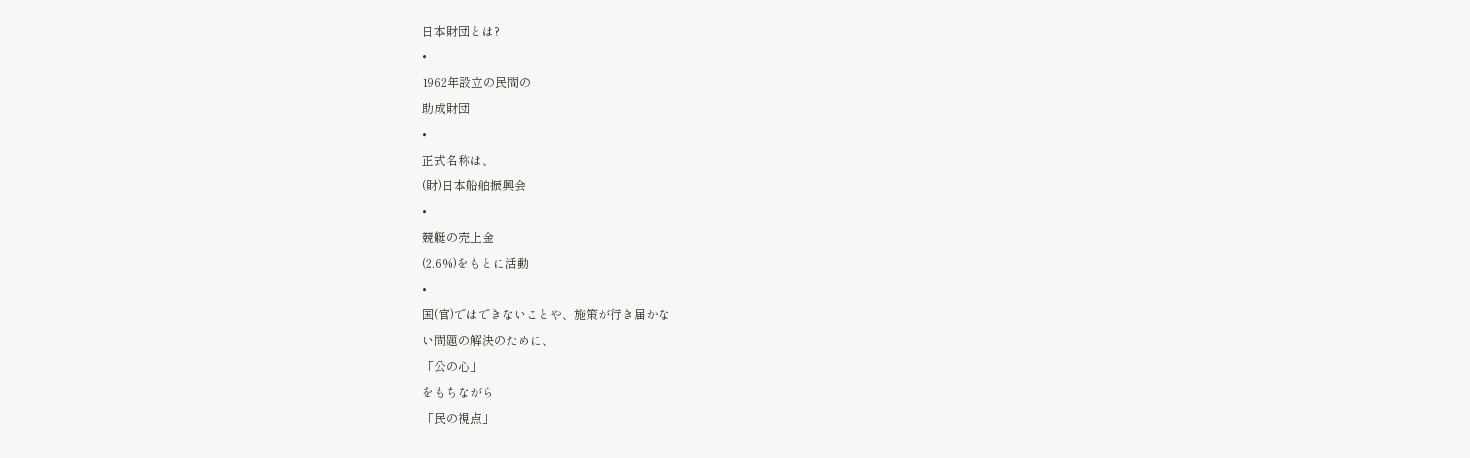日本財団とは?
•
1962年設立の民間の
助成財団
•
正式名称は、
(財)日本船舶振興会
•
競艇の売上金
(2.6%)をもとに活動
•
国(官)ではできないことや、施策が行き届かな
い問題の解決のために、
「公の心」
をもちながら
「民の視点」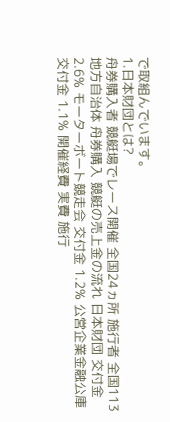で取組んでいます。
1.日本財団とは?
舟券購入者 競艇場でレース開催 全国24ヵ所 施行者 全国113地方自治体 舟券購入 競艇の売上金の流れ 日本財団 交付金 2.6% モーターボート競走会 交付金 1.2% 公営企業金融公庫 交付金 1.1% 開催経費 実費 施行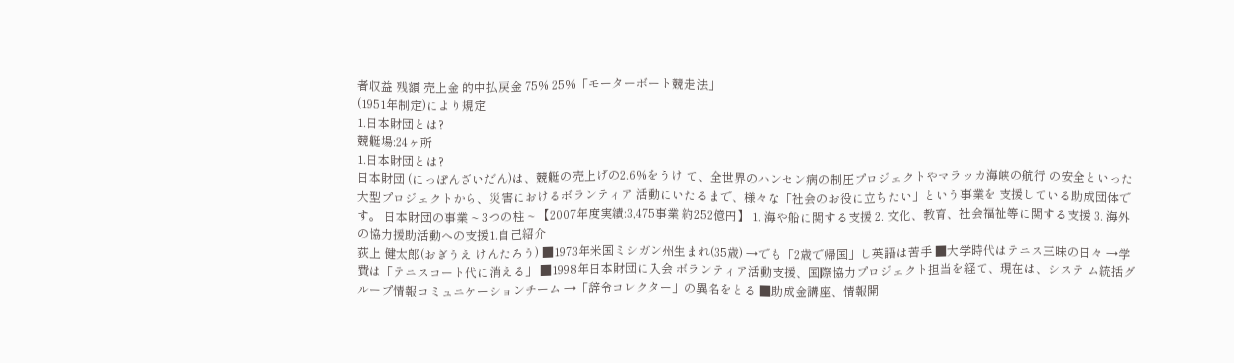者収益 残額 売上金 的中払戻金 75% 25%「モーターボート競走法」
(1951年制定)により規定
1.日本財団とは?
競艇場:24ヶ所
1.日本財団とは?
日本財団 (にっぽんざいだん)は、競艇の売上げの2.6%をうけ て、全世界のハンセン病の制圧プロジェクトやマラッカ海峡の航行 の安全といった大型プロジェクトから、災害におけるボランティア 活動にいたるまで、様々な「社会のお役に立ちたい」という事業を 支援している助成団体です。 日本財団の事業 ~ 3つの柱 ~ 【2007年度実績:3,475事業 約252億円】 1. 海や船に関する支援 2. 文化、教育、社会福祉等に関する支援 3. 海外の協力援助活動への支援1.自己紹介
荻上 健太郎(おぎうえ けんたろう) ■1973年米国ミシガン州生まれ(35歳) →でも「2歳で帰国」し英語は苦手 ■大学時代はテニス三昧の日々 →学費は「テニスコート代に消える」 ■1998年日本財団に入会 ボランティア活動支援、国際協力プロジェクト担当を経て、現在は、システ ム統括グループ情報コミュニケーションチーム →「辞令コレクター」の異名をとる ■助成金講座、情報開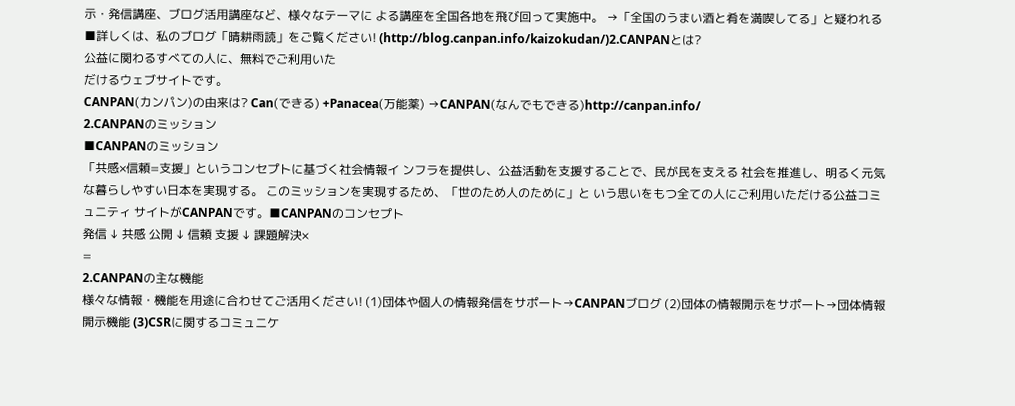示・発信講座、ブログ活用講座など、様々なテーマに よる講座を全国各地を飛び回って実施中。 →「全国のうまい酒と肴を満喫してる」と疑われる ■詳しくは、私のブログ「晴耕雨読」をご覧ください! (http://blog.canpan.info/kaizokudan/)2.CANPANとは?
公益に関わるすべての人に、無料でご利用いた
だけるウェブサイトです。
CANPAN(カンパン)の由来は? Can(できる) +Panacea(万能薬) →CANPAN(なんでもできる)http://canpan.info/
2.CANPANのミッション
■CANPANのミッション
「共感×信頼=支援」というコンセプトに基づく社会情報イ ンフラを提供し、公益活動を支援することで、民が民を支える 社会を推進し、明るく元気な暮らしやすい日本を実現する。 このミッションを実現するため、「世のため人のために」と いう思いをもつ全ての人にご利用いただける公益コミュニティ サイトがCANPANです。■CANPANのコンセプト
発信 ↓ 共感 公開 ↓ 信頼 支援 ↓ 課題解決×
=
2.CANPANの主な機能
様々な情報・機能を用途に合わせてご活用ください! (1)団体や個人の情報発信をサポート→CANPANブログ (2)団体の情報開示をサポート→団体情報開示機能 (3)CSRに関するコミュニケ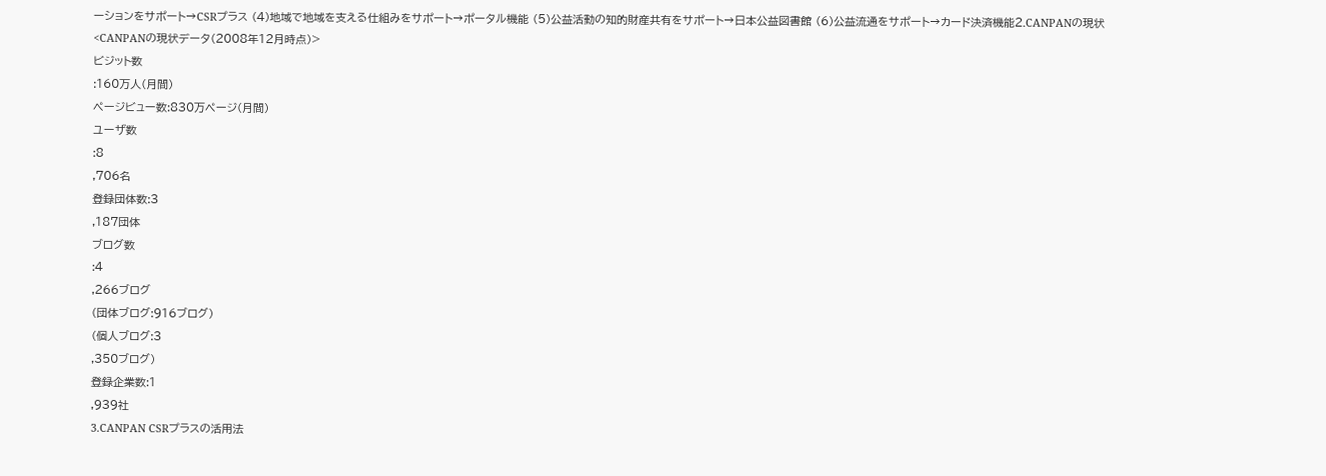ーションをサポート→CSRプラス (4)地域で地域を支える仕組みをサポート→ポータル機能 (5)公益活動の知的財産共有をサポート→日本公益図書館 (6)公益流通をサポート→カード決済機能2.CANPANの現状
<CANPANの現状データ(2008年12月時点)>
ビジット数
:160万人(月間)
ページビュー数:830万ページ(月間)
ユーザ数
:8
,706名
登録団体数:3
,187団体
ブログ数
:4
,266ブログ
(団体ブログ:916ブログ)
(個人ブログ:3
,350ブログ)
登録企業数:1
,939社
3.CANPAN CSRプラスの活用法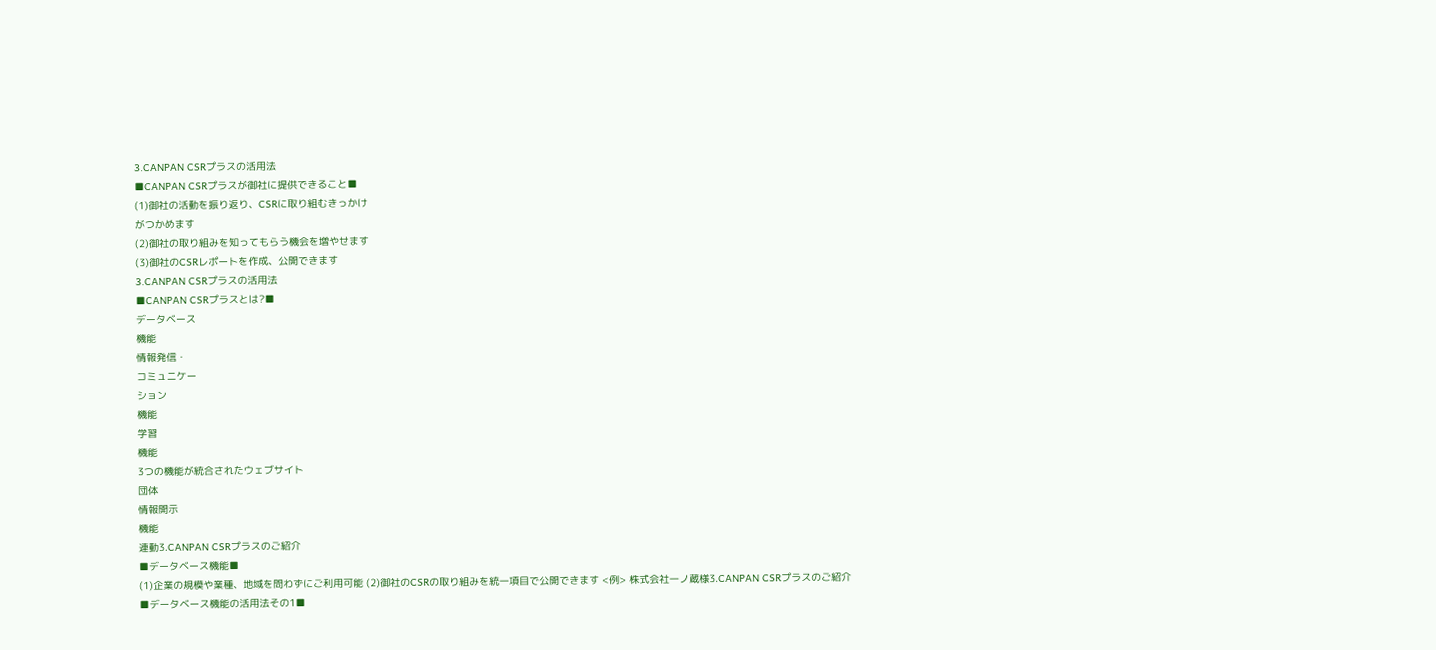3.CANPAN CSRプラスの活用法
■CANPAN CSRプラスが御社に提供できること■
(1)御社の活動を振り返り、CSRに取り組むきっかけ
がつかめます
(2)御社の取り組みを知ってもらう機会を増やせます
(3)御社のCSRレポートを作成、公開できます
3.CANPAN CSRプラスの活用法
■CANPAN CSRプラスとは?■
データベース
機能
情報発信・
コミュニケー
ション
機能
学習
機能
3つの機能が統合されたウェブサイト
団体
情報開示
機能
連動3.CANPAN CSRプラスのご紹介
■データベース機能■
(1)企業の規模や業種、地域を問わずにご利用可能 (2)御社のCSRの取り組みを統一項目で公開できます <例> 株式会社一ノ蔵様3.CANPAN CSRプラスのご紹介
■データベース機能の活用法その1■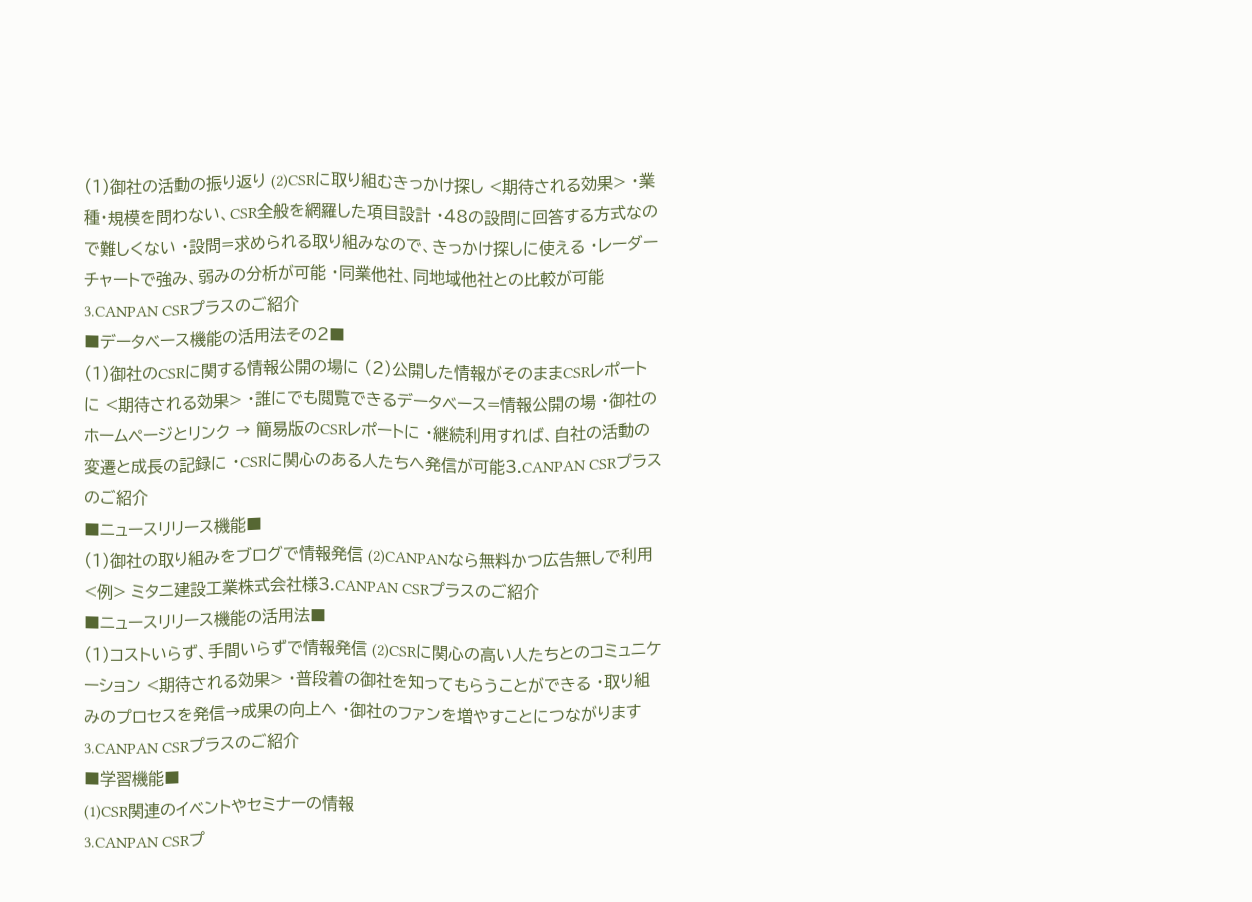(1)御社の活動の振り返り (2)CSRに取り組むきっかけ探し <期待される効果> ・業種・規模を問わない、CSR全般を網羅した項目設計 ・48の設問に回答する方式なので難しくない ・設問=求められる取り組みなので、きっかけ探しに使える ・レーダーチャートで強み、弱みの分析が可能 ・同業他社、同地域他社との比較が可能3.CANPAN CSRプラスのご紹介
■データベース機能の活用法その2■
(1)御社のCSRに関する情報公開の場に (2)公開した情報がそのままCSRレポートに <期待される効果> ・誰にでも閲覧できるデータベース=情報公開の場 ・御社のホームページとリンク → 簡易版のCSRレポートに ・継続利用すれば、自社の活動の変遷と成長の記録に ・CSRに関心のある人たちへ発信が可能3.CANPAN CSRプラスのご紹介
■ニュースリリース機能■
(1)御社の取り組みをブログで情報発信 (2)CANPANなら無料かつ広告無しで利用 <例> ミタニ建設工業株式会社様3.CANPAN CSRプラスのご紹介
■ニュースリリース機能の活用法■
(1)コストいらず、手間いらずで情報発信 (2)CSRに関心の高い人たちとのコミュニケーション <期待される効果> ・普段着の御社を知ってもらうことができる ・取り組みのプロセスを発信→成果の向上へ ・御社のファンを増やすことにつながります3.CANPAN CSRプラスのご紹介
■学習機能■
(1)CSR関連のイベントやセミナーの情報
3.CANPAN CSRプ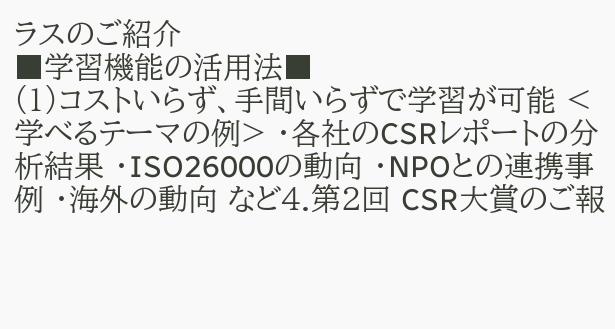ラスのご紹介
■学習機能の活用法■
(1)コストいらず、手間いらずで学習が可能 <学べるテーマの例> ・各社のCSRレポートの分析結果 ・ISO26000の動向 ・NPOとの連携事例 ・海外の動向 など4.第2回 CSR大賞のご報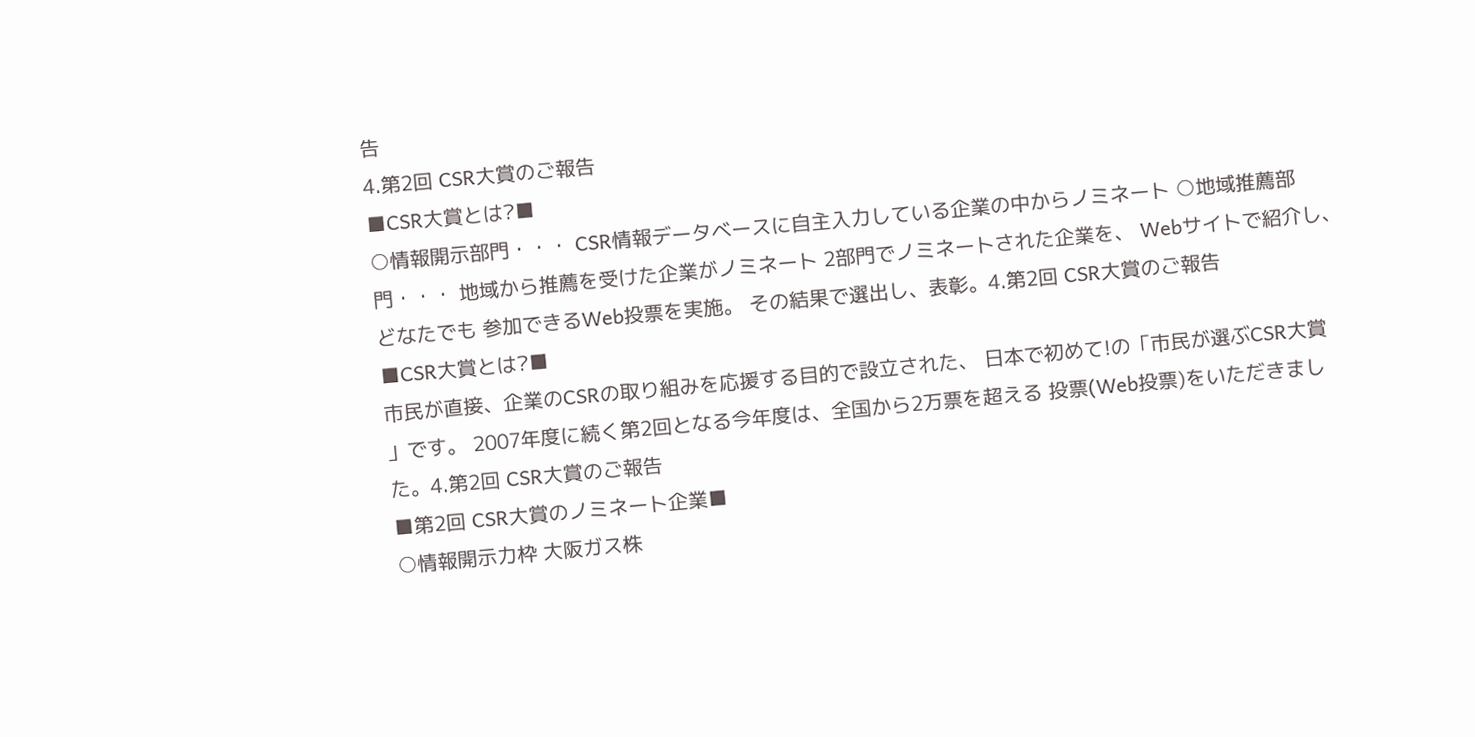告
4.第2回 CSR大賞のご報告
■CSR大賞とは?■
○情報開示部門・・・ CSR情報データベースに自主入力している企業の中からノミネート ○地域推薦部門・・・ 地域から推薦を受けた企業がノミネート 2部門でノミネートされた企業を、 Webサイトで紹介し、どなたでも 参加できるWeb投票を実施。 その結果で選出し、表彰。4.第2回 CSR大賞のご報告
■CSR大賞とは?■
市民が直接、企業のCSRの取り組みを応援する目的で設立された、 日本で初めて!の「市民が選ぶCSR大賞
」です。 2007年度に続く第2回となる今年度は、全国から2万票を超える 投票(Web投票)をいただきました。4.第2回 CSR大賞のご報告
■第2回 CSR大賞のノミネート企業■
○情報開示力枠 大阪ガス株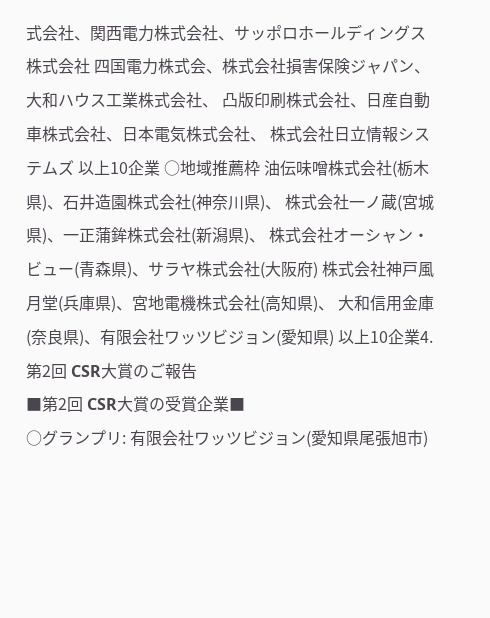式会社、関西電力株式会社、サッポロホールディングス株式会社 四国電力株式会、株式会社損害保険ジャパン、大和ハウス工業株式会社、 凸版印刷株式会社、日産自動車株式会社、日本電気株式会社、 株式会社日立情報システムズ 以上10企業 ○地域推薦枠 油伝味噌株式会社(栃木県)、石井造園株式会社(神奈川県)、 株式会社一ノ蔵(宮城県)、一正蒲鉾株式会社(新潟県)、 株式会社オーシャン・ビュー(青森県)、サラヤ株式会社(大阪府) 株式会社神戸風月堂(兵庫県)、宮地電機株式会社(高知県)、 大和信用金庫(奈良県)、有限会社ワッツビジョン(愛知県) 以上10企業4.第2回 CSR大賞のご報告
■第2回 CSR大賞の受賞企業■
○グランプリ: 有限会社ワッツビジョン(愛知県尾張旭市)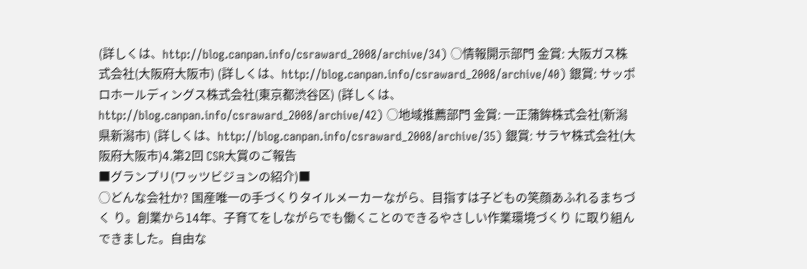(詳しくは、http://blog.canpan.info/csraward_2008/archive/34) ○情報開示部門 金賞: 大阪ガス株式会社(大阪府大阪市) (詳しくは、http://blog.canpan.info/csraward_2008/archive/40) 銀賞: サッポロホールディングス株式会社(東京都渋谷区) (詳しくは、http://blog.canpan.info/csraward_2008/archive/42) ○地域推薦部門 金賞: 一正蒲鉾株式会社(新潟県新潟市) (詳しくは、http://blog.canpan.info/csraward_2008/archive/35) 銀賞: サラヤ株式会社(大阪府大阪市)4.第2回 CSR大賞のご報告
■グランプリ(ワッツビジョンの紹介)■
○どんな会社か? 国産唯一の手づくりタイルメーカーながら、目指すは子どもの笑顔あふれるまちづく り。創業から14年、子育てをしながらでも働くことのできるやさしい作業環境づくり に取り組んできました。自由な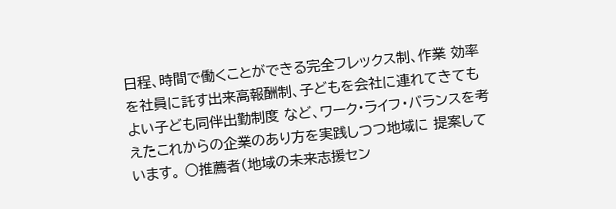日程、時間で働くことができる完全フレックス制、作業 効率を社員に託す出来高報酬制、子どもを会社に連れてきてもよい子ども同伴出勤制度 など、ワーク・ライフ・バランスを考えたこれからの企業のあり方を実践しつつ地域に 提案しています。 ○推薦者(地域の未来志援セン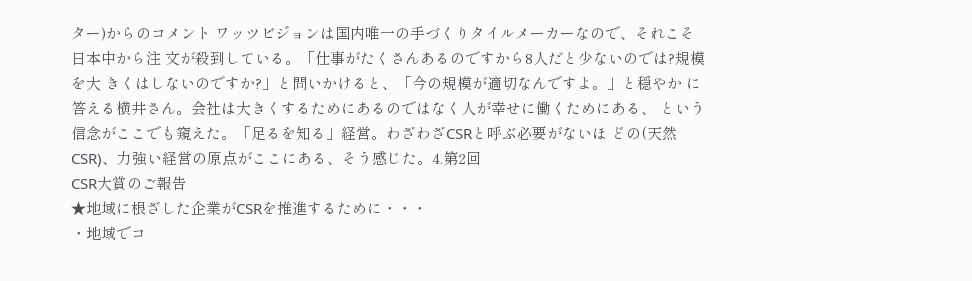ター)からのコメント ワッツビジョンは国内唯一の手づくりタイルメーカーなので、それこそ日本中から注 文が殺到している。「仕事がたくさんあるのですから8人だと少ないのでは?規模を大 きくはしないのですか?」と問いかけると、「今の規模が適切なんですよ。」と穏やか に答える横井さん。会社は大きくするためにあるのではなく人が幸せに働くためにある、 という信念がここでも窺えた。「足るを知る」経営。わざわざCSRと呼ぶ必要がないほ どの(天然CSR)、力強い経営の原点がここにある、そう感じた。4.第2回
CSR大賞のご報告
★地域に根ざした企業がCSRを推進するために・・・
・地域でコ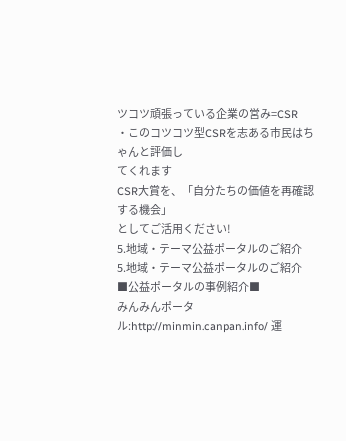ツコツ頑張っている企業の営み=CSR
・このコツコツ型CSRを志ある市民はちゃんと評価し
てくれます
CSR大賞を、「自分たちの価値を再確認する機会」
としてご活用ください!
5.地域・テーマ公益ポータルのご紹介
5.地域・テーマ公益ポータルのご紹介
■公益ポータルの事例紹介■
みんみんポータル:http://minmin.canpan.info/ 運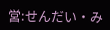営:せんだい・み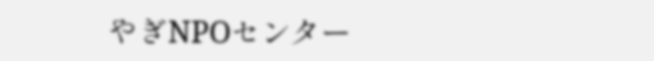やぎNPOセンター